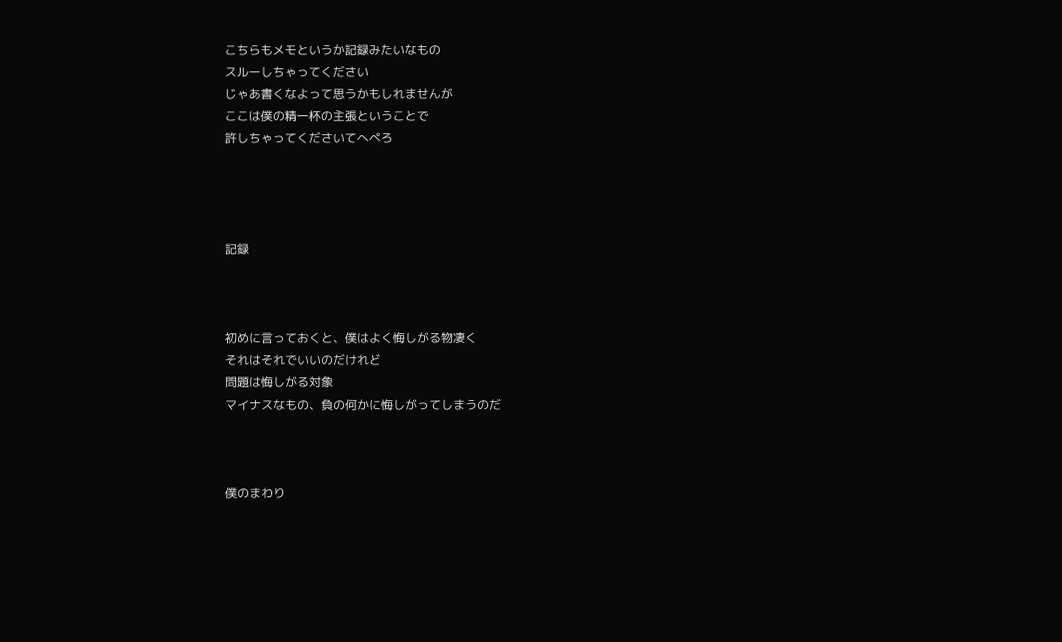こちらもメモというか記録みたいなもの
スルーしちゃってください
じゃあ書くなよって思うかもしれませんが
ここは僕の精一杯の主張ということで
許しちゃってくださいてへぺろ




記録



初めに言っておくと、僕はよく悔しがる物凄く
それはそれでいいのだけれど
問題は悔しがる対象
マイナスなもの、負の何かに悔しがってしまうのだ



僕のまわり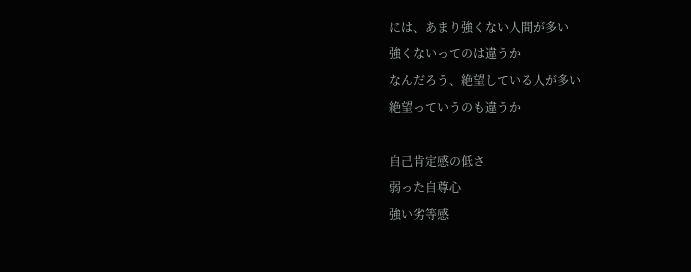には、あまり強くない人間が多い
強くないってのは違うか
なんだろう、絶望している人が多い
絶望っていうのも違うか

自己肯定感の低さ
弱った自尊心
強い劣等感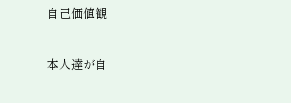自己価値観

本人達が自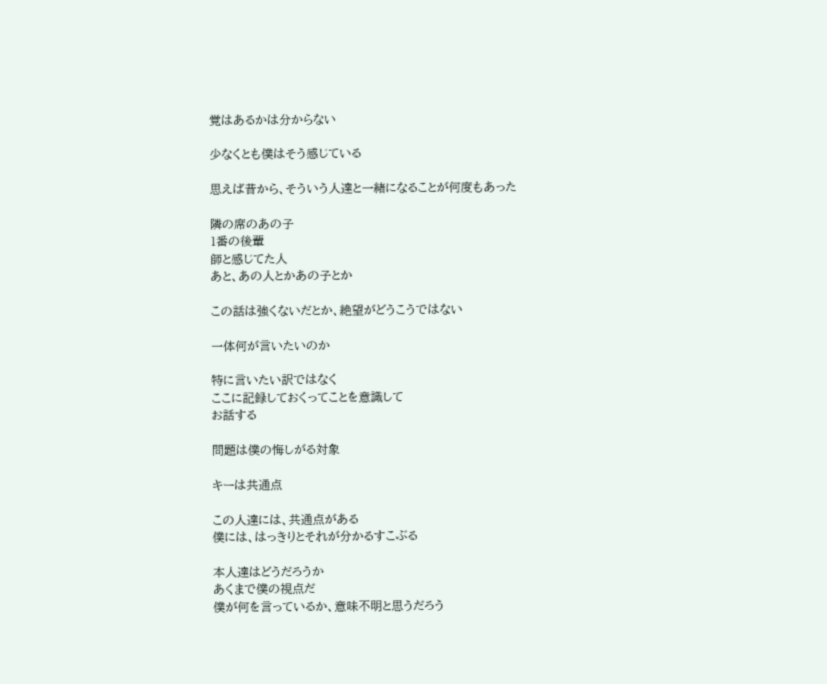覚はあるかは分からない

少なくとも僕はそう感じている

思えば昔から、そういう人達と一緒になることが何度もあった

隣の席のあの子
1番の後輩
師と感じてた人
あと、あの人とかあの子とか

この話は強くないだとか、絶望がどうこうではない

一体何が言いたいのか

特に言いたい訳ではなく
ここに記録しておくってことを意識して
お話する

問題は僕の悔しがる対象

キーは共通点

この人達には、共通点がある
僕には、はっきりとそれが分かるすこぶる

本人達はどうだろうか
あくまで僕の視点だ
僕が何を言っているか、意味不明と思うだろう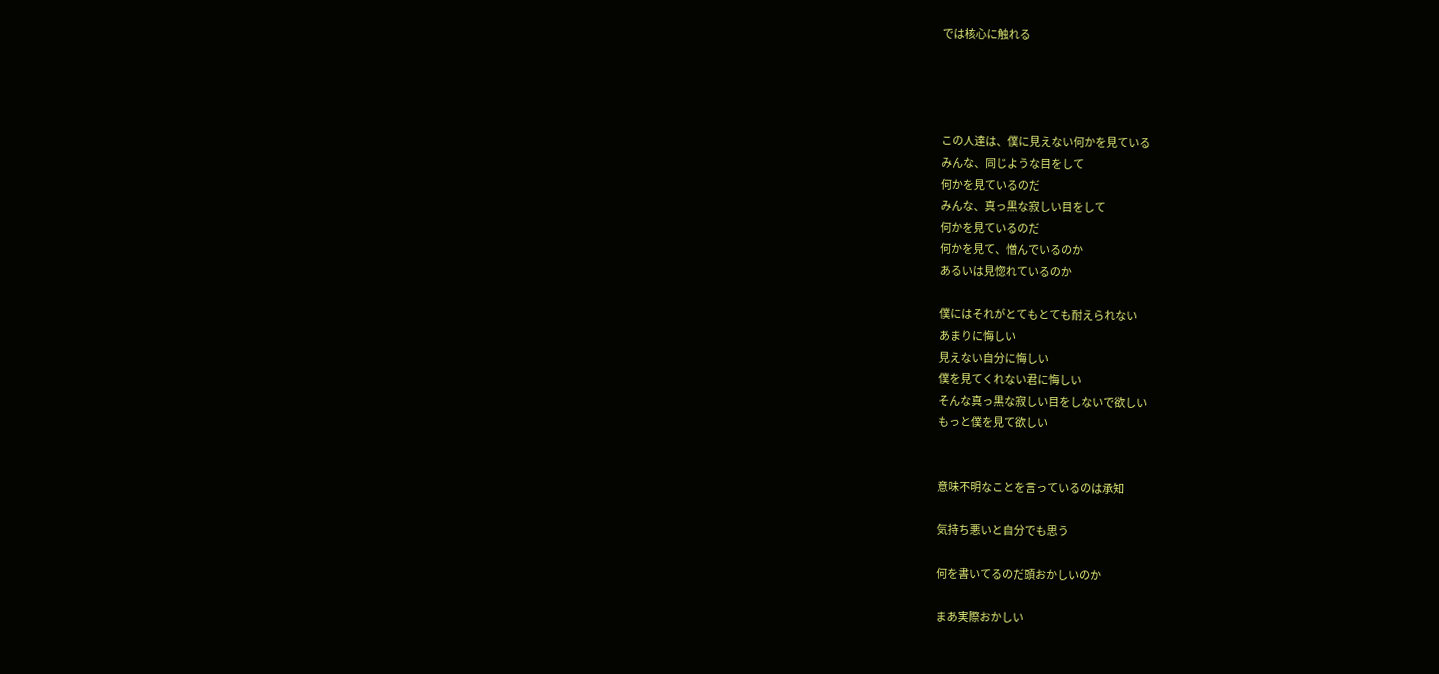では核心に触れる




この人達は、僕に見えない何かを見ている
みんな、同じような目をして
何かを見ているのだ
みんな、真っ黒な寂しい目をして
何かを見ているのだ
何かを見て、憎んでいるのか
あるいは見惚れているのか

僕にはそれがとてもとても耐えられない
あまりに悔しい
見えない自分に悔しい
僕を見てくれない君に悔しい
そんな真っ黒な寂しい目をしないで欲しい
もっと僕を見て欲しい


意味不明なことを言っているのは承知

気持ち悪いと自分でも思う

何を書いてるのだ頭おかしいのか

まあ実際おかしい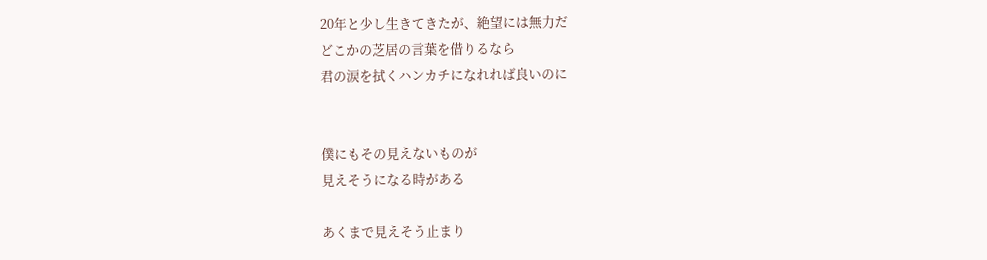20年と少し生きてきたが、絶望には無力だ
どこかの芝居の言葉を借りるなら
君の涙を拭くハンカチになれれば良いのに


僕にもその見えないものが
見えそうになる時がある

あくまで見えそう止まり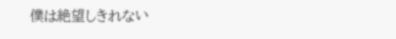僕は絶望しきれない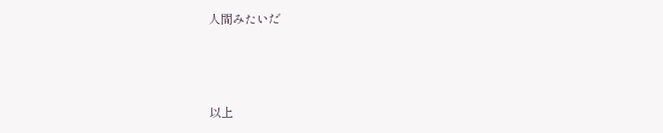人間みたいだ



以上